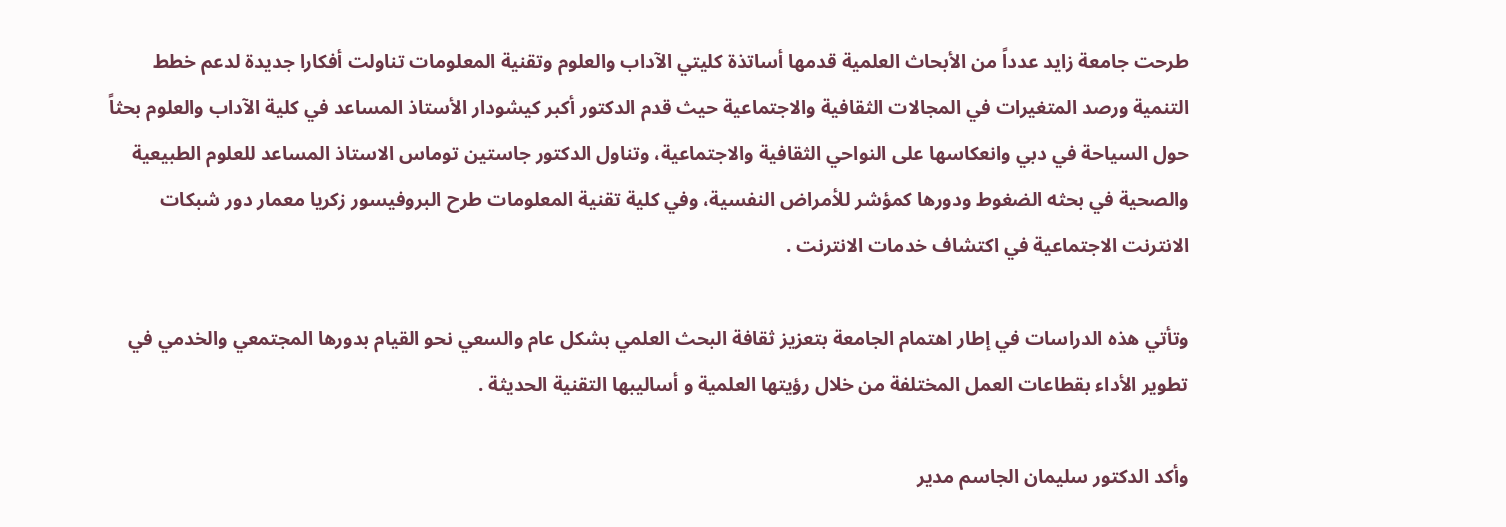طرحت جامعة زايد عدداً من الأبحاث العلمية قدمها أساتذة كليتي الآداب والعلوم وتقنية المعلومات تناولت أفكارا جديدة لدعم خطط التنمية ورصد المتغيرات في المجالات الثقافية والاجتماعية حيث قدم الدكتور أكبر كيشودار الأستاذ المساعد في كلية الآداب والعلوم بحثاً حول السياحة في دبي وانعكاسها على النواحي الثقافية والاجتماعية، وتناول الدكتور جاستين توماس الاستاذ المساعد للعلوم الطبيعية والصحية في بحثه الضغوط ودورها كمؤشر للأمراض النفسية، وفي كلية تقنية المعلومات طرح البروفيسور زكريا معمار دور شبكات الانترنت الاجتماعية في اكتشاف خدمات الانترنت .

وتأتي هذه الدراسات في إطار اهتمام الجامعة بتعزيز ثقافة البحث العلمي بشكل عام والسعي نحو القيام بدورها المجتمعي والخدمي في تطوير الأداء بقطاعات العمل المختلفة من خلال رؤيتها العلمية و أساليبها التقنية الحديثة .

وأكد الدكتور سليمان الجاسم مدير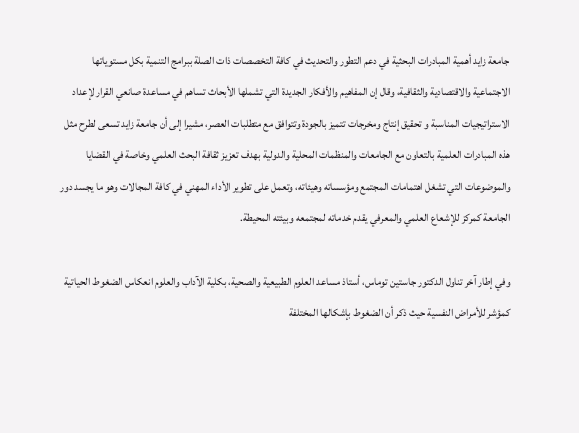جامعة زايد أهمية المبادرات البحثية في دعم التطور والتحديث في كافة التخصصات ذات الصلة ببرامج التنمية بكل مستوياتها الاجتماعية والاقتصادية والثقافية، وقال إن المفاهيم والأفكار الجديدة التي تشملها الأبحاث تساهم في مساعدة صانعي القرار لإعداد الاستراتيجيات المناسبة و تحقيق إنتاج ومخرجات تتميز بالجودة وتتوافق مع متطلبات العصر، مشيرا إلى أن جامعة زايد تسعى لطرح مثل هذه المبادرات العلمية بالتعاون مع الجامعات والمنظمات المحلية والدولية بهدف تعزيز ثقافة البحث العلمي وخاصة في القضايا والموضوعات التي تشغل اهتمامات المجتمع ومؤسساته وهيئاته، وتعمل على تطوير الأداء المهني في كافة المجالات وهو ما يجسد دور الجامعة كمركز للإشعاع العلمي والمعرفي يقدم خدماته لمجتمعه وبيئته المحيطة.

وفي إطار آخر تناول الدكتور جاستين توماس، أستاذ مساعد العلوم الطبيعية والصحية، بكلية الآداب والعلوم انعكاس الضغوط الحياتية كمؤشر للأمراض النفسية حيث ذكر أن الضغوط بإشكالها المختلفة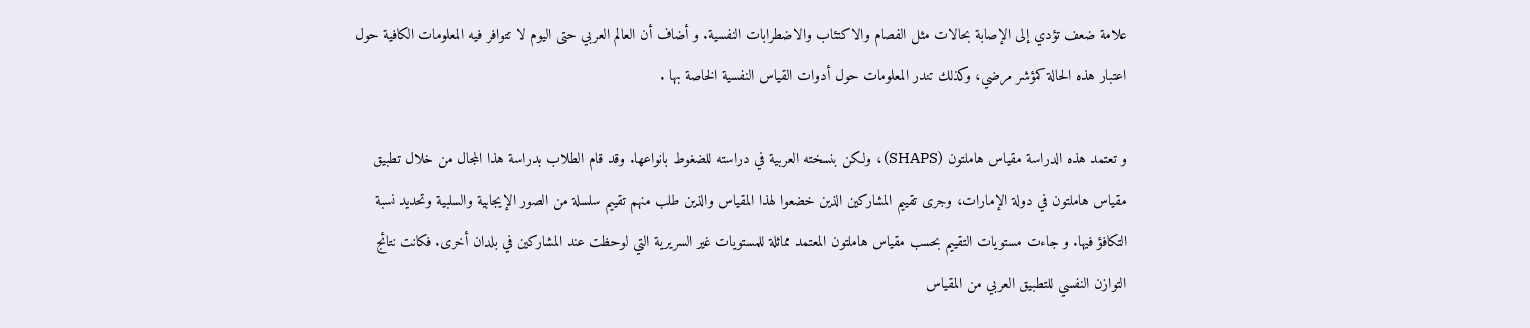علامة ضعف تؤدي إلى الإصابة بحالات مثل الفصام والاكتئاب والاضطرابات النفسية. و أضاف أن العالم العربي حتى اليوم لا تتوافر فيه المعلومات الكافية حول اعتبار هذه الحالة كمؤشر مرضي، وكذلك تندر المعلومات حول أدوات القياس النفسية الخاصة بها .

و تعتمد هذه الدراسة مقياس هاملتون (SHAPS) ، ولكن بنسخته العربية في دراسته للضغوط بانواعها. وقد قام الطلاب بدراسة هذا المجال من خلال تطبيق مقياس هاملتون في دولة الإمارات، وجرى تقييم المشاركين الذين خضعوا لهذا المقياس والذين طلب منهم تقييم سلسلة من الصور الإيجابية والسلبية وتحديد نسبة التكافؤ فيها. و جاءت مستويات التقييم بحسب مقياس هاملتون المعتمد مماثلة للمستويات غير السريرية التي لوحظت عند المشاركين في بلدان أخرى. فكانت نتائج التوازن النفسي للتطبيق العربي من المقياس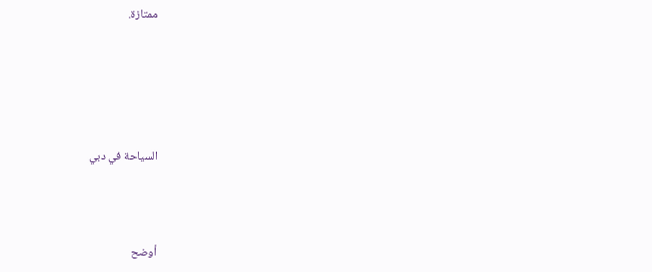ممتازة.





السياحة في دبي



أوضح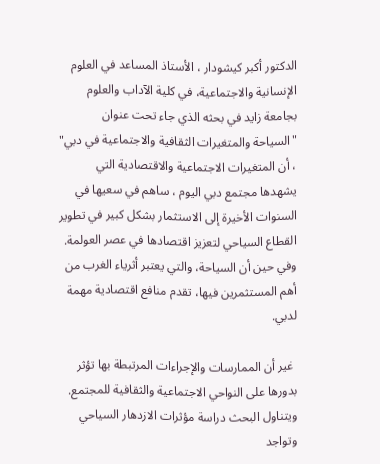الدكتور أكبر كيشودار ، الأستاذ المساعد في العلوم الإنسانية والاجتماعية، في كلية الآداب والعلوم بجامعة زايد في بحثه الذي جاء تحت عنوان "السياحة والمتغيرات الثقافية والاجتماعية في دبي" ، أن المتغيرات الاجتماعية والاقتصادية التي يشهدها مجتمع دبي اليوم ، ساهم في سعيها في السنوات الأخيرة إلى الاستثمار بشكل كبير في تطوير القطاع السياحي لتعزيز اقتصادها في عصر العولمة. وفي حين أن السياحة، والتي يعتبر أثرياء الغرب من أهم المستثمرين فيها، تقدم منافع اقتصادية مهمة لدبي.

 غير أن الممارسات والإجراءات المرتبطة بها تؤثر بدورها على النواحي الاجتماعية والثقافية للمجتمع. ويتناول البحث دراسة مؤثرات الازدهار السياحي وتواجد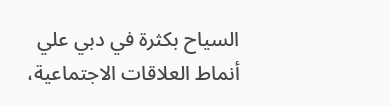السياح بكثرة في دبي علي أنماط العلاقات الاجتماعية،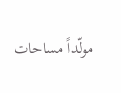مولّداً مساحات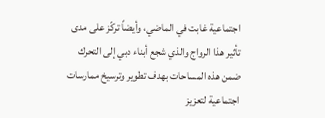اجتماعية غابت في الماضي، وأيضاً تركّز على مدى تأثير هذا الرواج والذي شجع أبناء دبي إلى التحرك ضمن هذه المساحات بهدف تطوير وترسيخ ممارسات اجتماعية لتعزيز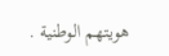هويتهم الوطنية .